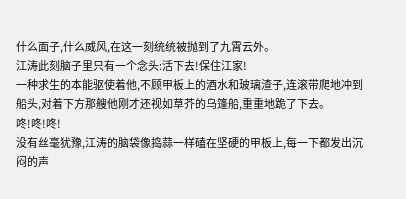什么面子,什么威风,在这一刻统统被抛到了九霄云外。
江涛此刻脑子里只有一个念头:活下去!保住江家!
一种求生的本能驱使着他,不顾甲板上的酒水和玻璃渣子,连滚带爬地冲到船头,对着下方那艘他刚才还视如草芥的乌篷船,重重地跪了下去。
咚!咚!咚!
没有丝毫犹豫,江涛的脑袋像捣蒜一样磕在坚硬的甲板上,每一下都发出沉闷的声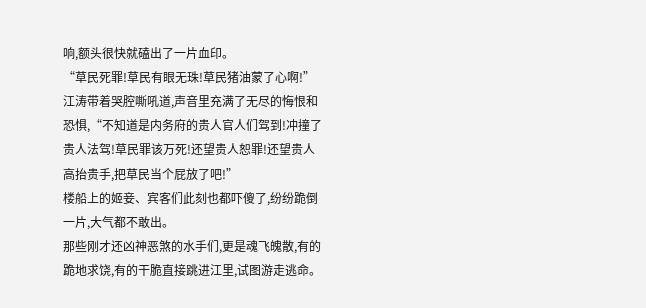响,额头很快就磕出了一片血印。
“草民死罪!草民有眼无珠!草民猪油蒙了心啊!”
江涛带着哭腔嘶吼道,声音里充满了无尽的悔恨和恐惧,“不知道是内务府的贵人官人们驾到!冲撞了贵人法驾!草民罪该万死!还望贵人恕罪!还望贵人高抬贵手,把草民当个屁放了吧!”
楼船上的姬妾、宾客们此刻也都吓傻了,纷纷跪倒一片,大气都不敢出。
那些刚才还凶神恶煞的水手们,更是魂飞魄散,有的跪地求饶,有的干脆直接跳进江里,试图游走逃命。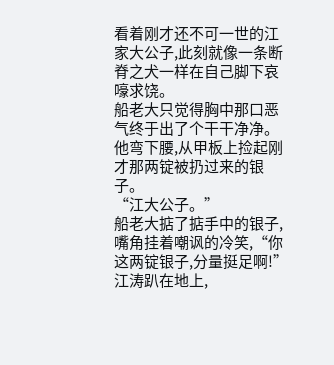看着刚才还不可一世的江家大公子,此刻就像一条断脊之犬一样在自己脚下哀嚎求饶。
船老大只觉得胸中那口恶气终于出了个干干净净。
他弯下腰,从甲板上捡起刚才那两锭被扔过来的银子。
“江大公子。”
船老大掂了掂手中的银子,嘴角挂着嘲讽的冷笑,“你这两锭银子,分量挺足啊!”
江涛趴在地上,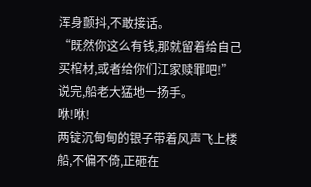浑身颤抖,不敢接话。
“既然你这么有钱,那就留着给自己买棺材,或者给你们江家赎罪吧!”
说完,船老大猛地一扬手。
咻!咻!
两锭沉甸甸的银子带着风声飞上楼船,不偏不倚,正砸在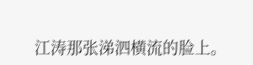江涛那张涕泗横流的脸上。